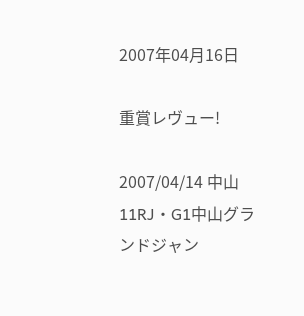2007年04月16日

重賞レヴュー!

2007/04/14 中山 11RJ・G1中山グランドジャン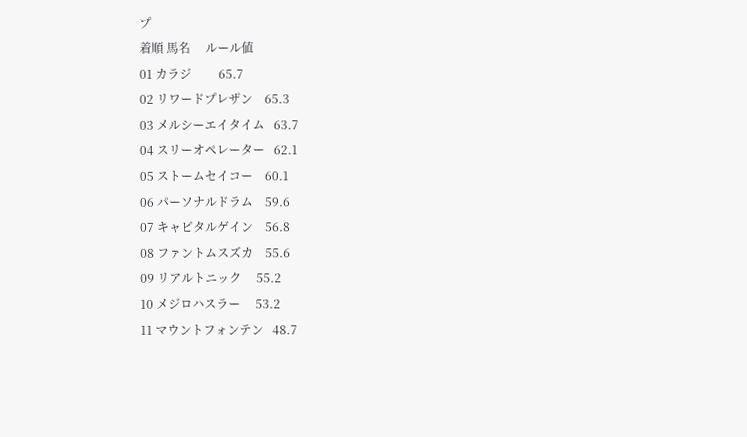プ
着順 馬名     ルール値
01 カラジ         65.7
02 リワードプレザン    65.3
03 メルシーエイタイム   63.7
04 スリーオペレーター   62.1
05 ストームセイコー    60.1
06 パーソナルドラム    59.6
07 キャピタルゲイン    56.8
08 ファントムスズカ    55.6
09 リアルトニック     55.2
10 メジロハスラー     53.2
11 マウントフォンテン   48.7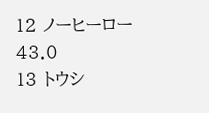12 ノーヒーロー      43.0
13 トウシ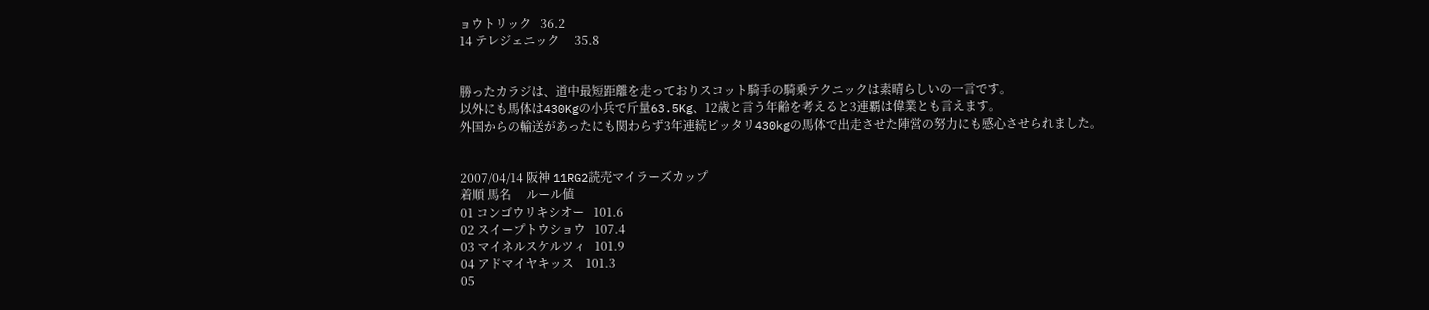ョウトリック   36.2
14 テレジェニック     35.8


勝ったカラジは、道中最短距離を走っておりスコット騎手の騎乗テクニックは素晴らしいの一言です。
以外にも馬体は430Kgの小兵で斤量63.5Kg、12歳と言う年齢を考えると3連覇は偉業とも言えます。
外国からの輸送があったにも関わらず3年連続ピッタリ430kgの馬体で出走させた陣営の努力にも感心させられました。


2007/04/14 阪神 11RG2読売マイラーズカップ
着順 馬名     ルール値
01 コンゴウリキシオー   101.6
02 スイープトウショウ   107.4
03 マイネルスケルツィ   101.9
04 アドマイヤキッス    101.3
05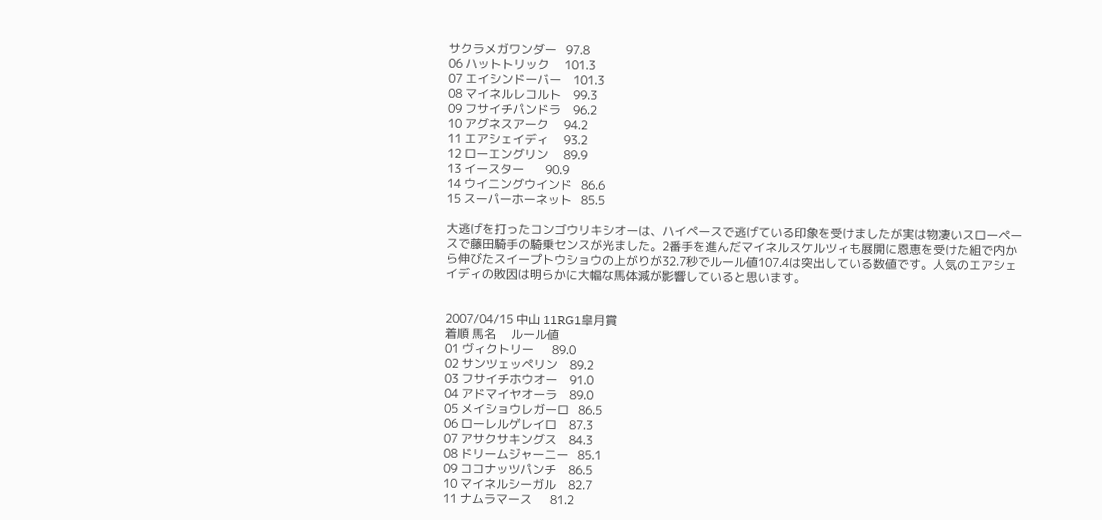サクラメガワンダー   97.8
06 ハットトリック     101.3
07 エイシンドーバー    101.3
08 マイネルレコルト    99.3
09 フサイチパンドラ    96.2
10 アグネスアーク     94.2
11 エアシェイディ     93.2
12 ローエングリン     89.9
13 イースター       90.9
14 ウイニングウインド   86.6
15 スーパーホーネット   85.5

大逃げを打ったコンゴウリキシオーは、ハイペースで逃げている印象を受けましたが実は物凄いスローペースで藤田騎手の騎乗センスが光ました。2番手を進んだマイネルスケルツィも展開に恩恵を受けた組で内から伸びたスイープトウショウの上がりが32.7秒でルール値107.4は突出している数値です。人気のエアシェイディの敗因は明らかに大幅な馬体減が影響していると思います。


2007/04/15 中山 11RG1皐月賞
着順 馬名     ルール値
01 ヴィクトリー      89.0
02 サンツェッペリン    89.2
03 フサイチホウオー    91.0
04 アドマイヤオーラ    89.0
05 メイショウレガーロ   86.5
06 ローレルゲレイロ    87.3
07 アサクサキングス    84.3
08 ドリームジャーニー   85.1
09 ココナッツパンチ    86.5
10 マイネルシーガル    82.7
11 ナムラマース      81.2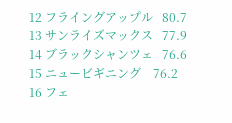12 フライングアップル   80.7
13 サンライズマックス   77.9
14 ブラックシャンツェ   76.6
15 ニュービギニング    76.2
16 フェ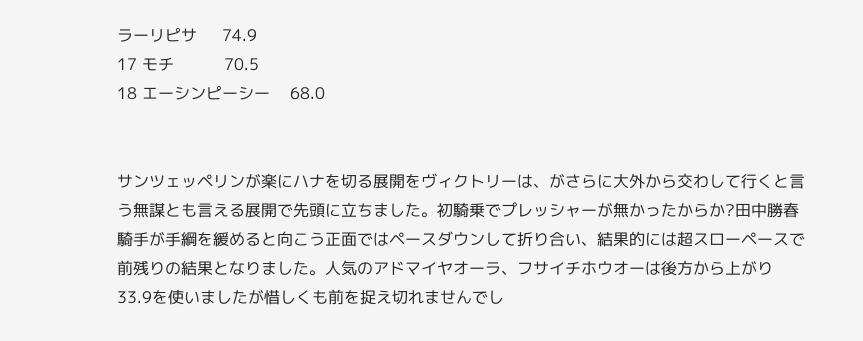ラーリピサ     74.9
17 モチ          70.5
18 エーシンピーシー    68.0


サンツェッペリンが楽にハナを切る展開をヴィクトリーは、がさらに大外から交わして行くと言う無謀とも言える展開で先頭に立ちました。初騎乗でプレッシャーが無かったからか?田中勝春騎手が手綱を緩めると向こう正面ではペースダウンして折り合い、結果的には超スローペースで前残りの結果となりました。人気のアドマイヤオーラ、フサイチホウオーは後方から上がり33.9を使いましたが惜しくも前を捉え切れませんでし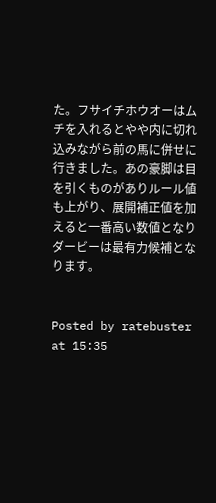た。フサイチホウオーはムチを入れるとやや内に切れ込みながら前の馬に併せに行きました。あの豪脚は目を引くものがありルール値も上がり、展開補正値を加えると一番高い数値となりダービーは最有力候補となります。


Posted by ratebuster at 15:35